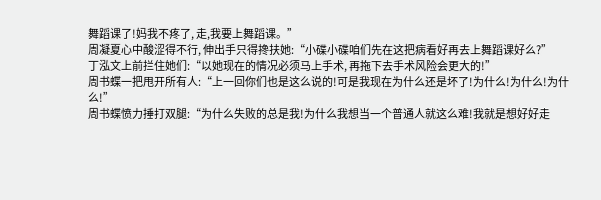舞蹈课了!妈我不疼了, 走,我要上舞蹈课。”
周凝夏心中酸涩得不行, 伸出手只得搀扶她:“小碟小碟咱们先在这把病看好再去上舞蹈课好么?”
丁泓文上前拦住她们:“以她现在的情况必须马上手术, 再拖下去手术风险会更大的!”
周书蝶一把甩开所有人:“上一回你们也是这么说的!可是我现在为什么还是坏了!为什么!为什么!为什么!”
周书蝶愤力捶打双腿:“为什么失败的总是我!为什么我想当一个普通人就这么难!我就是想好好走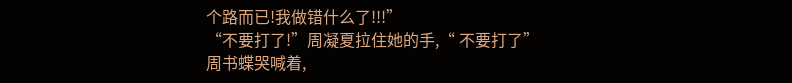个路而已!我做错什么了!!!”
“不要打了!”周凝夏拉住她的手,“ 不要打了”
周书蝶哭喊着,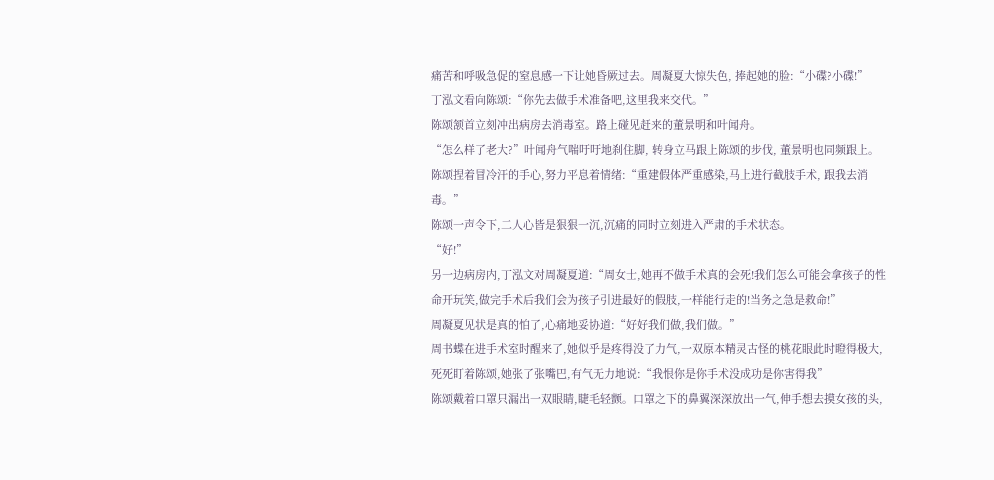痛苦和呼吸急促的窒息感一下让她昏厥过去。周凝夏大惊失色, 捧起她的脸:“小碟?小碟!”
丁泓文看向陈颂:“你先去做手术准备吧,这里我来交代。”
陈颂颔首立刻冲出病房去消毒室。路上碰见赶来的董景明和叶闻舟。
“怎么样了老大?”叶闻舟气喘吁吁地刹住脚, 转身立马跟上陈颂的步伐, 董景明也同频跟上。
陈颂捏着冒冷汗的手心,努力平息着情绪:“重建假体严重感染,马上进行截肢手术, 跟我去消毒。”
陈颂一声令下,二人心皆是狠狠一沉,沉痛的同时立刻进入严肃的手术状态。
“好!”
另一边病房内,丁泓文对周凝夏道:“周女士,她再不做手术真的会死!我们怎么可能会拿孩子的性命开玩笑,做完手术后我们会为孩子引进最好的假肢,一样能行走的!当务之急是救命!”
周凝夏见状是真的怕了,心痛地妥协道:“好好我们做,我们做。”
周书蝶在进手术室时醒来了,她似乎是疼得没了力气,一双原本精灵古怪的桃花眼此时瞪得极大,死死盯着陈颂,她张了张嘴巴,有气无力地说:“我恨你是你手术没成功是你害得我”
陈颂戴着口罩只漏出一双眼睛,睫毛轻颤。口罩之下的鼻翼深深放出一气,伸手想去摸女孩的头,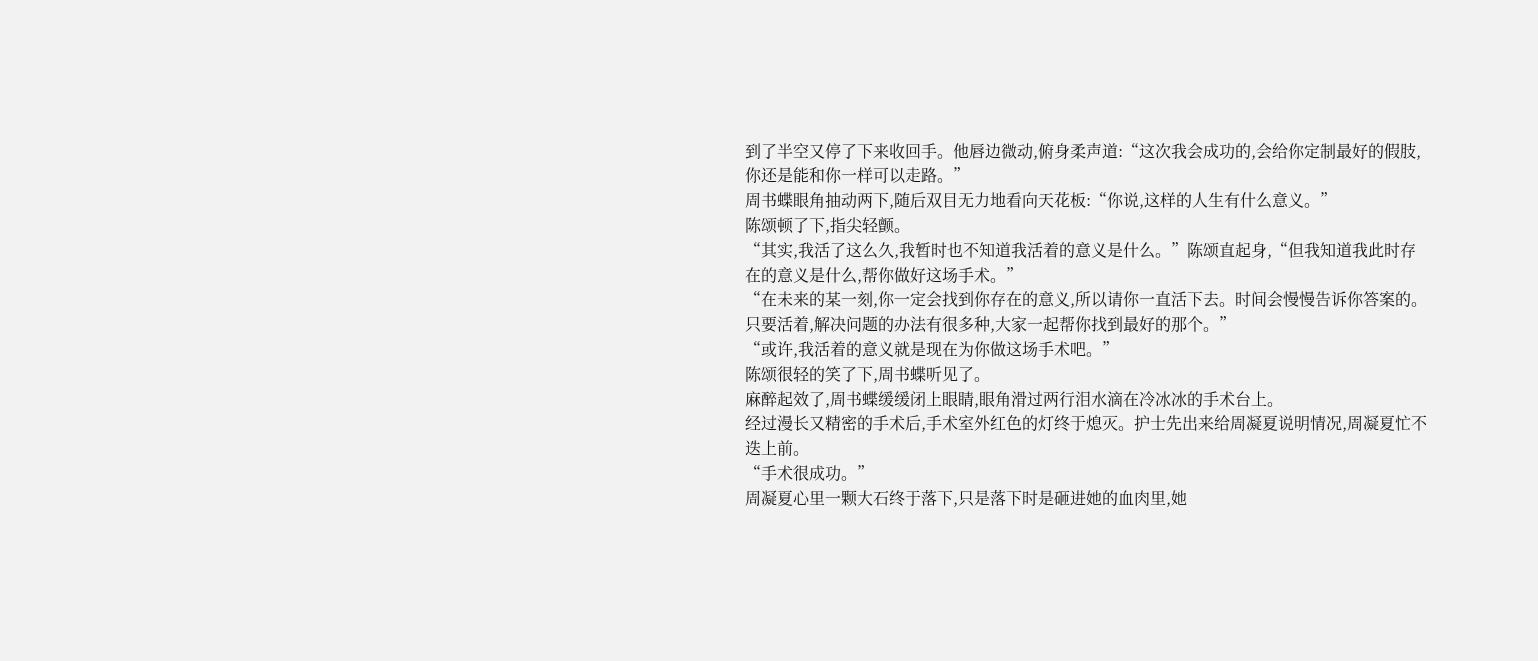到了半空又停了下来收回手。他唇边微动,俯身柔声道:“这次我会成功的,会给你定制最好的假肢,你还是能和你一样可以走路。”
周书蝶眼角抽动两下,随后双目无力地看向天花板:“你说,这样的人生有什么意义。”
陈颂顿了下,指尖轻颤。
“其实,我活了这么久,我暂时也不知道我活着的意义是什么。”陈颂直起身,“但我知道我此时存在的意义是什么,帮你做好这场手术。”
“在未来的某一刻,你一定会找到你存在的意义,所以请你一直活下去。时间会慢慢告诉你答案的。只要活着,解决问题的办法有很多种,大家一起帮你找到最好的那个。”
“或许,我活着的意义就是现在为你做这场手术吧。”
陈颂很轻的笑了下,周书蝶听见了。
麻醉起效了,周书蝶缓缓闭上眼睛,眼角滑过两行泪水滴在冷冰冰的手术台上。
经过漫长又精密的手术后,手术室外红色的灯终于熄灭。护士先出来给周凝夏说明情况,周凝夏忙不迭上前。
“手术很成功。”
周凝夏心里一颗大石终于落下,只是落下时是砸进她的血肉里,她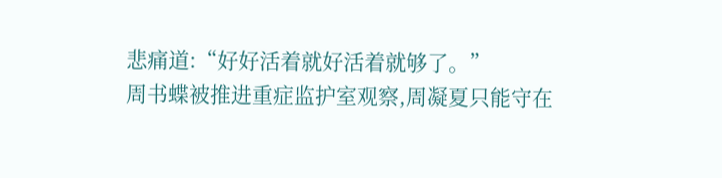悲痛道:“好好活着就好活着就够了。”
周书蝶被推进重症监护室观察,周凝夏只能守在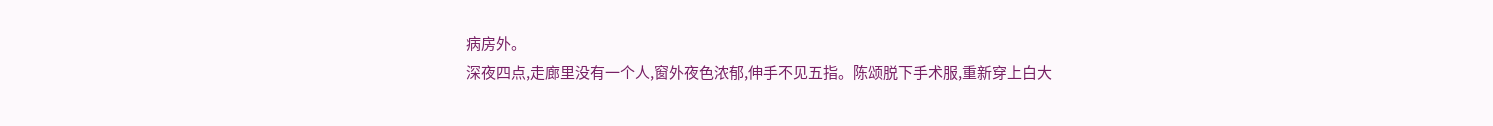病房外。
深夜四点,走廊里没有一个人,窗外夜色浓郁,伸手不见五指。陈颂脱下手术服,重新穿上白大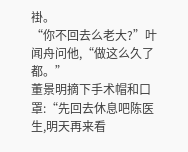褂。
“你不回去么老大?”叶闻舟问他,“做这么久了都。”
董景明摘下手术帽和口罩:“先回去休息吧陈医生,明天再来看